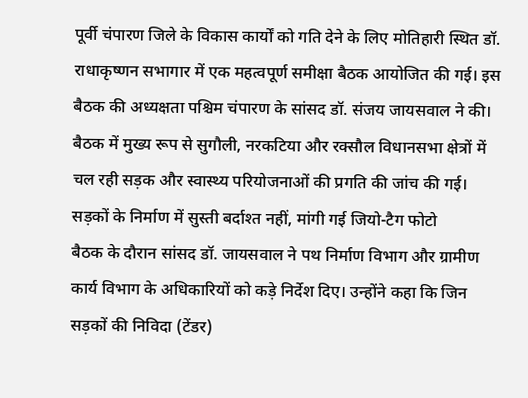पूर्वी चंपारण जिले के विकास कार्यों को गति देने के लिए मोतिहारी स्थित डॉ. राधाकृष्णन सभागार में एक महत्वपूर्ण समीक्षा बैठक आयोजित की गई। इस बैठक की अध्यक्षता पश्चिम चंपारण के सांसद डॉ. संजय जायसवाल ने की। बैठक में मुख्य रूप से सुगौली, नरकटिया और रक्सौल विधानसभा क्षेत्रों में चल रही सड़क और स्वास्थ्य परियोजनाओं की प्रगति की जांच की गई।
सड़कों के निर्माण में सुस्ती बर्दाश्त नहीं, मांगी गई जियो-टैग फोटो
बैठक के दौरान सांसद डॉ. जायसवाल ने पथ निर्माण विभाग और ग्रामीण कार्य विभाग के अधिकारियों को कड़े निर्देश दिए। उन्होंने कहा कि जिन सड़कों की निविदा (टेंडर)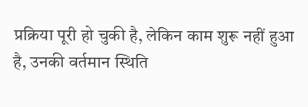प्रक्रिया पूरी हो चुकी है, लेकिन काम शुरू नहीं हुआ है, उनकी वर्तमान स्थिति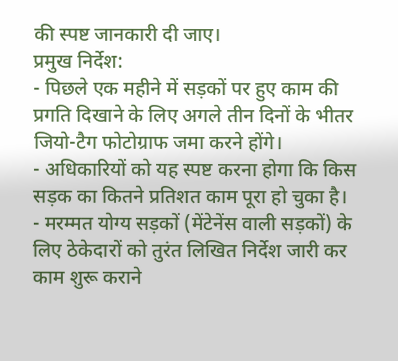की स्पष्ट जानकारी दी जाए।
प्रमुख निर्देश:
- पिछले एक महीने में सड़कों पर हुए काम की प्रगति दिखाने के लिए अगले तीन दिनों के भीतर जियो-टैग फोटोग्राफ जमा करने होंगे।
- अधिकारियों को यह स्पष्ट करना होगा कि किस सड़क का कितने प्रतिशत काम पूरा हो चुका है।
- मरम्मत योग्य सड़कों (मेंटेनेंस वाली सड़कों) के लिए ठेकेदारों को तुरंत लिखित निर्देश जारी कर काम शुरू कराने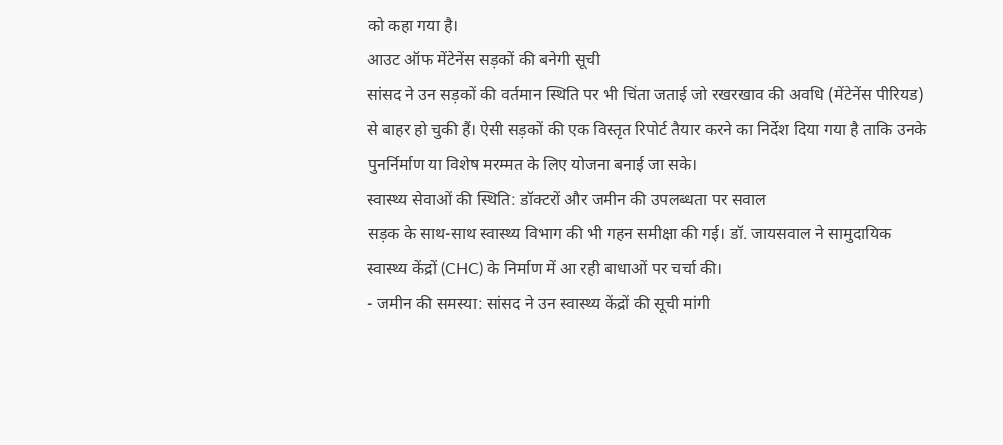को कहा गया है।
आउट ऑफ मेंटेनेंस सड़कों की बनेगी सूची
सांसद ने उन सड़कों की वर्तमान स्थिति पर भी चिंता जताई जो रखरखाव की अवधि (मेंटेनेंस पीरियड) से बाहर हो चुकी हैं। ऐसी सड़कों की एक विस्तृत रिपोर्ट तैयार करने का निर्देश दिया गया है ताकि उनके पुनर्निर्माण या विशेष मरम्मत के लिए योजना बनाई जा सके।
स्वास्थ्य सेवाओं की स्थिति: डॉक्टरों और जमीन की उपलब्धता पर सवाल
सड़क के साथ-साथ स्वास्थ्य विभाग की भी गहन समीक्षा की गई। डॉ. जायसवाल ने सामुदायिक स्वास्थ्य केंद्रों (CHC) के निर्माण में आ रही बाधाओं पर चर्चा की।
- जमीन की समस्या: सांसद ने उन स्वास्थ्य केंद्रों की सूची मांगी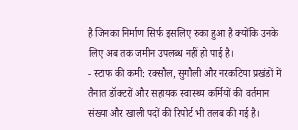है जिनका निर्माण सिर्फ इसलिए रुका हुआ है क्योंकि उनके लिए अब तक जमीन उपलब्ध नहीं हो पाई है।
- स्टाफ की कमी: रक्सौल, सुगौली और नरकटिया प्रखंडों में तैनात डॉक्टरों और सहायक स्वास्थ्य कर्मियों की वर्तमान संख्या और खाली पदों की रिपोर्ट भी तलब की गई है।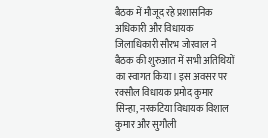बैठक में मौजूद रहे प्रशासनिक अधिकारी और विधायक
जिलाधिकारी सौरभ जोरवाल ने बैठक की शुरुआत में सभी अतिथियों का स्वागत किया। इस अवसर पर रक्सौल विधायक प्रमोद कुमार सिन्हा, नरकटिया विधायक विशाल कुमार और सुगौली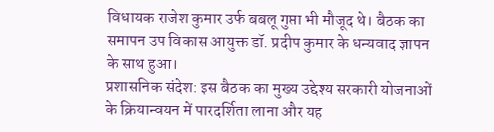विधायक राजेश कुमार उर्फ बबलू गुप्ता भी मौजूद थे। बैठक का समापन उप विकास आयुक्त डॉ. प्रदीप कुमार के धन्यवाद ज्ञापन के साथ हुआ।
प्रशासनिक संदेश: इस बैठक का मुख्य उद्देश्य सरकारी योजनाओं के क्रियान्वयन में पारदर्शिता लाना और यह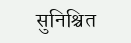सुनिश्चित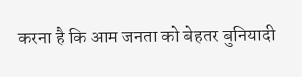करना है कि आम जनता को बेहतर बुनियादी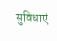सुविधाएं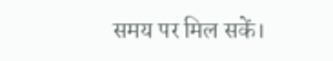समय पर मिल सकें।